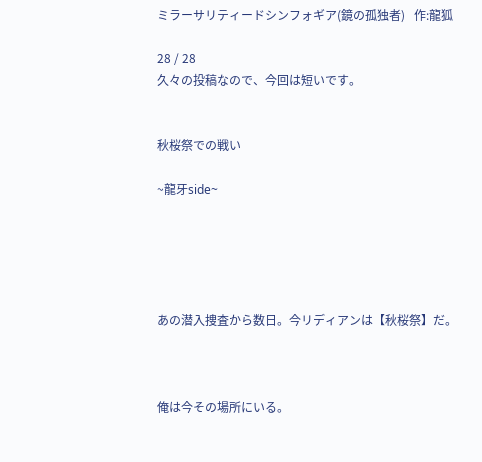ミラーサリティードシンフォギア(鏡の孤独者)   作:龍狐

28 / 28
久々の投稿なので、今回は短いです。


秋桜祭での戦い

~龍牙side~





あの潜入捜査から数日。今リディアンは【秋桜祭】だ。



俺は今その場所にいる。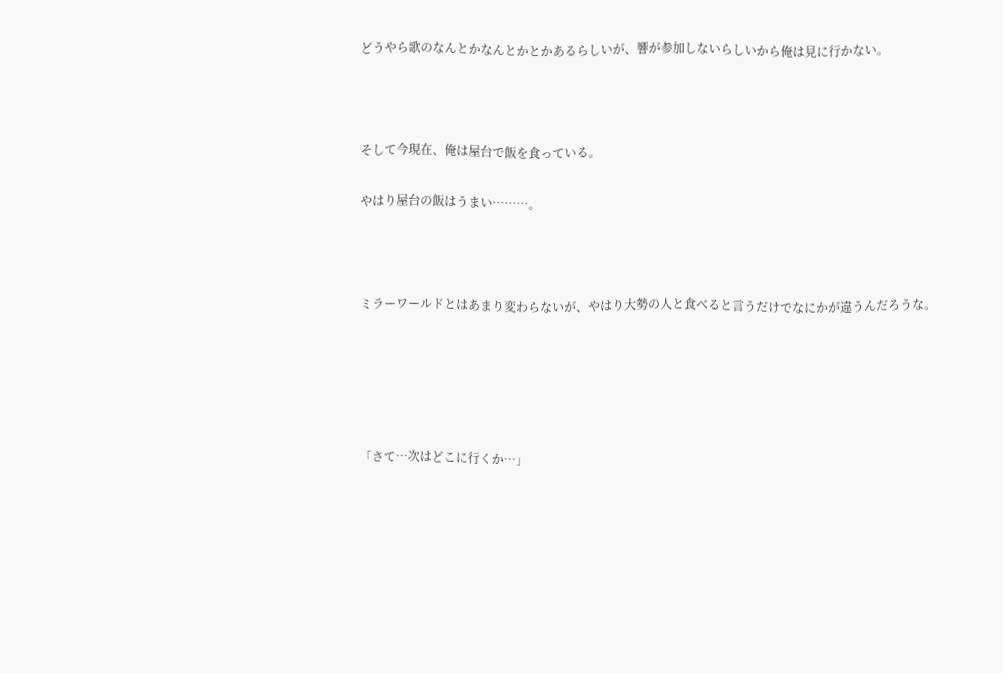どうやら歌のなんとかなんとかとかあるらしいが、響が参加しないらしいから俺は見に行かない。



そして今現在、俺は屋台で飯を食っている。

やはり屋台の飯はうまい………。



ミラーワールドとはあまり変わらないが、やはり大勢の人と食べると言うだけでなにかが違うんだろうな。





「さて…次はどこに行くか…」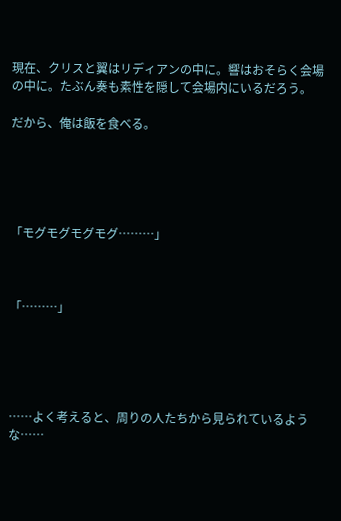現在、クリスと翼はリディアンの中に。響はおそらく会場の中に。たぶん奏も素性を隠して会場内にいるだろう。

だから、俺は飯を食べる。





「モグモグモグモグ………」



「………」





……よく考えると、周りの人たちから見られているような……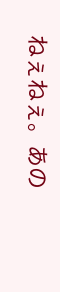ねぇねぇ。あの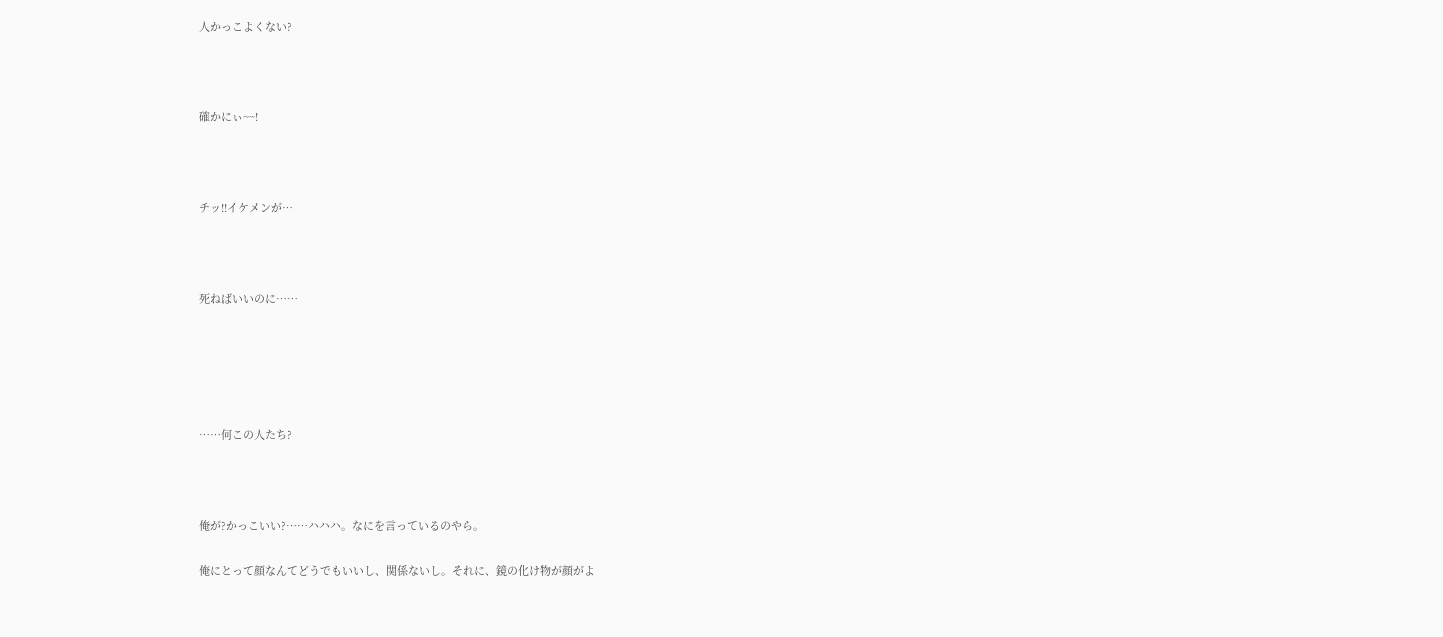人かっこよくない?



確かにぃ~~!



チッ!!イケメンが…



死ねばいいのに……





……何この人たち?



俺が?かっこいい?……ハハハ。なにを言っているのやら。

俺にとって顔なんてどうでもいいし、関係ないし。それに、鏡の化け物が顔がよ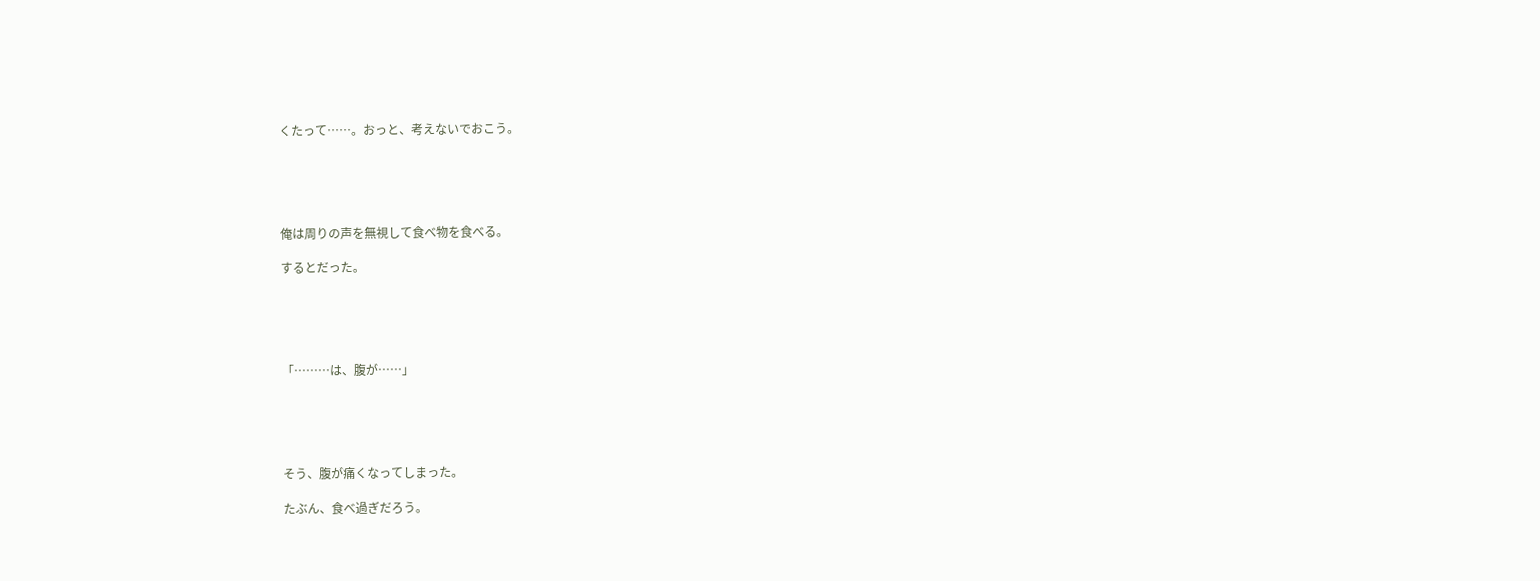くたって……。おっと、考えないでおこう。





俺は周りの声を無視して食べ物を食べる。

するとだった。





「………は、腹が……」





そう、腹が痛くなってしまった。

たぶん、食べ過ぎだろう。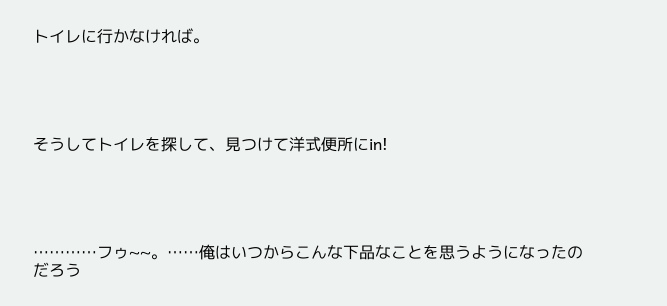トイレに行かなければ。





そうしてトイレを探して、見つけて洋式便所にin!





…………フゥ~~。……俺はいつからこんな下品なことを思うようになったのだろう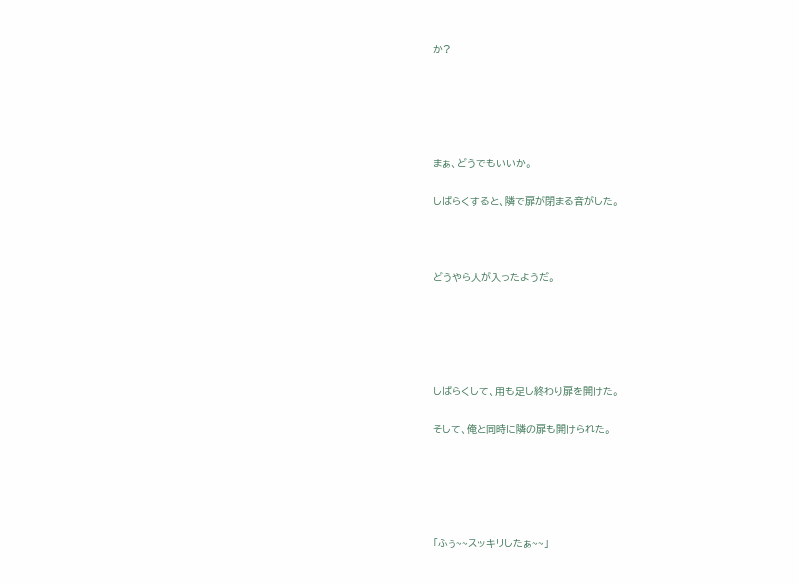か?





まぁ、どうでもいいか。

しばらくすると、隣で扉が閉まる音がした。



どうやら人が入ったようだ。





しばらくして、用も足し終わり扉を開けた。

そして、俺と同時に隣の扉も開けられた。





「ふぅ~~スッキリしたぁ~~」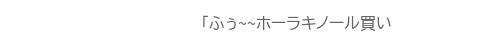「ふぅ~~ホーラキノール買い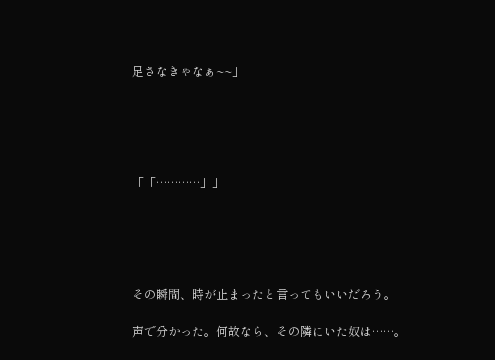足さなきゃなぁ~~」





「「…………」」





その瞬間、時が止まったと言ってもいいだろう。

声で分かった。何故なら、その隣にいた奴は……。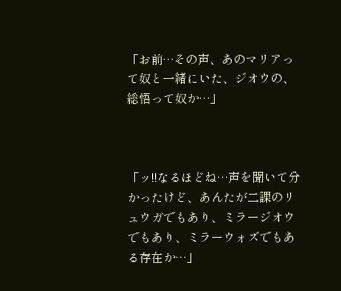「お前…その声、あのマリアって奴と一緒にいた、ジオウの、総悟って奴か…」



「ッ!!なるほどね…声を聞いて分かったけど、あんたが二課のリュウガでもあり、ミラージオウでもあり、ミラーウォズでもある存在か…」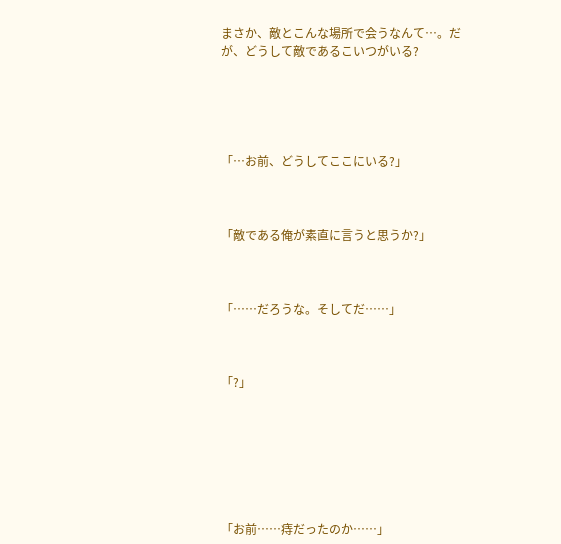まさか、敵とこんな場所で会うなんて…。だが、どうして敵であるこいつがいる?





「…お前、どうしてここにいる?」



「敵である俺が素直に言うと思うか?」



「……だろうな。そしてだ……」



「?」







「お前……痔だったのか……」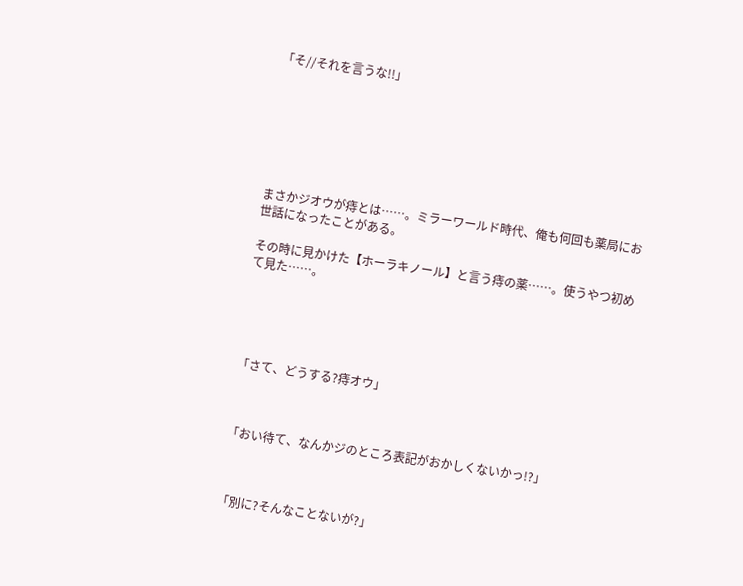「そ//それを言うな!!」







まさかジオウが痔とは……。ミラーワールド時代、俺も何回も薬局にお世話になったことがある。

その時に見かけた【ホーラキノール】と言う痔の薬……。使うやつ初めて見た……。





「さて、どうする?痔オウ」



「おい待て、なんかジのところ表記がおかしくないかっ!?」



「別に?そんなことないが?」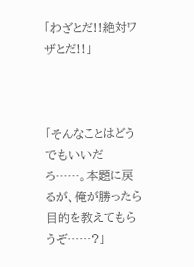「わざとだ!!絶対ワザとだ!!」



「そんなことはどうでもいいだろ……。本題に戻るが、俺が勝ったら目的を教えてもらうぞ……?」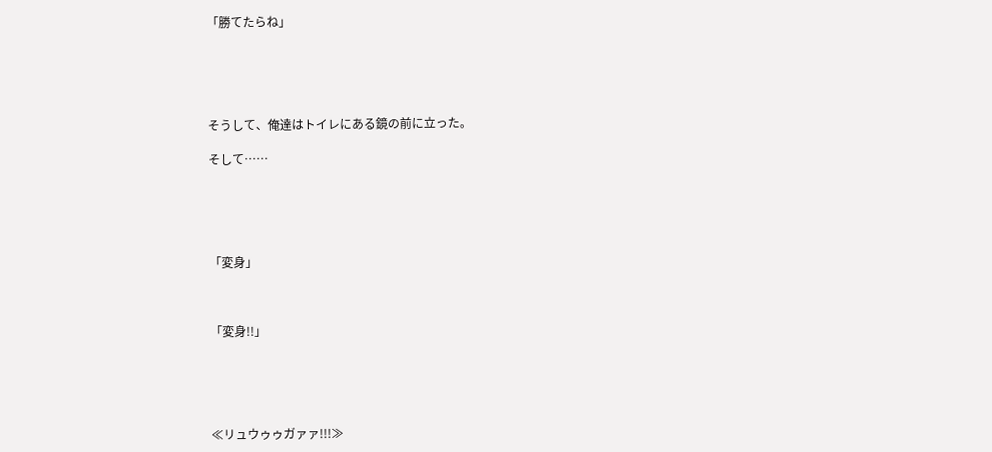「勝てたらね」





そうして、俺達はトイレにある鏡の前に立った。

そして……





「変身」



「変身!!」





≪リュウゥゥガァァ!!!≫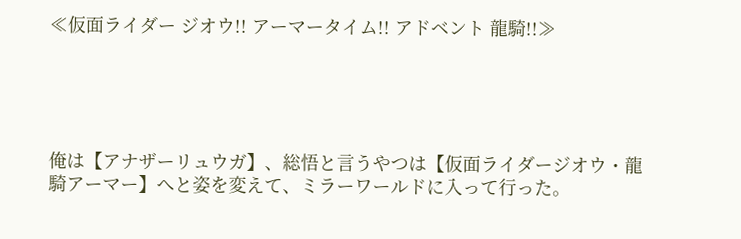≪仮面ライダー ジオウ!! アーマータイム!! アドベント 龍騎!!≫





俺は【アナザーリュウガ】、総悟と言うやつは【仮面ライダージオウ・龍騎アーマー】へと姿を変えて、ミラーワールドに入って行った。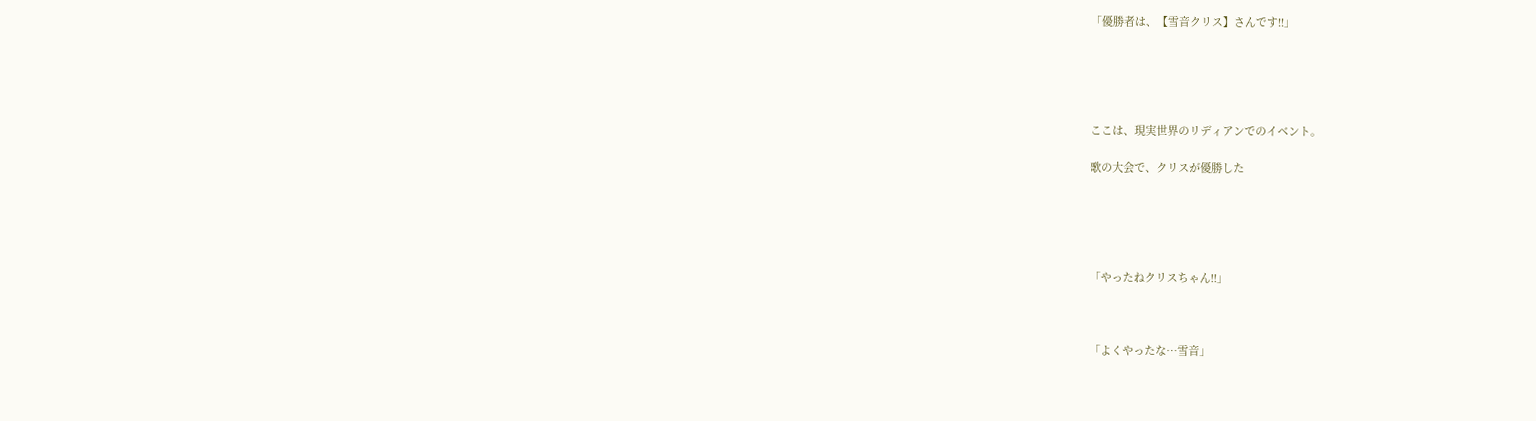「優勝者は、【雪音クリス】さんです!!」





ここは、現実世界のリディアンでのイベント。

歌の大会で、クリスが優勝した





「やったねクリスちゃん!!」



「よくやったな…雪音」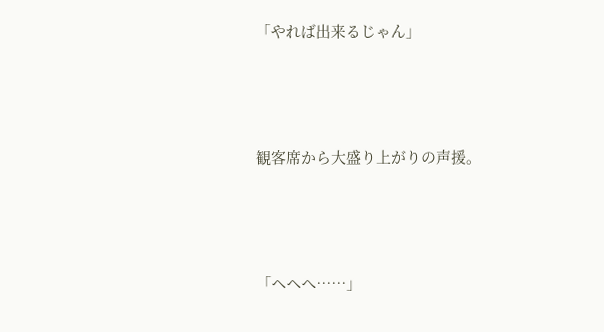「やれば出来るじゃん」





観客席から大盛り上がりの声援。





「ヘヘへ……」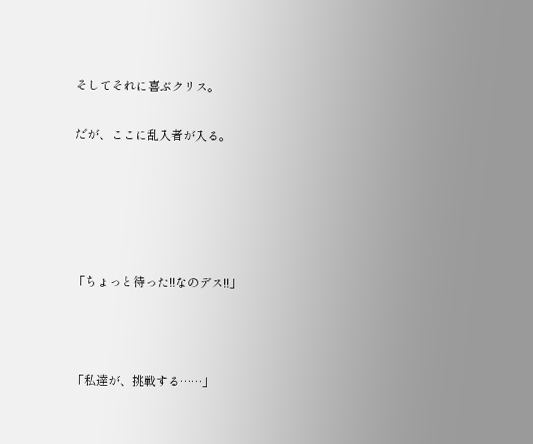そしてそれに喜ぶクリス。

だが、ここに乱入者が入る。





「ちょっと待った!!なのデス!!」



「私達が、挑戦する……」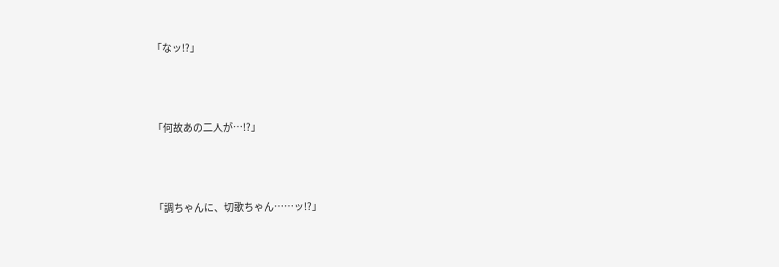「なッ!?」



「何故あの二人が…!?」



「調ちゃんに、切歌ちゃん……ッ!?」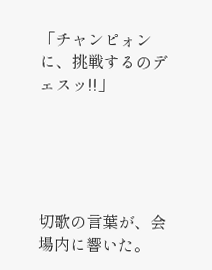「チャンピォンに、挑戦するのデェスッ!!」





切歌の言葉が、会場内に響いた。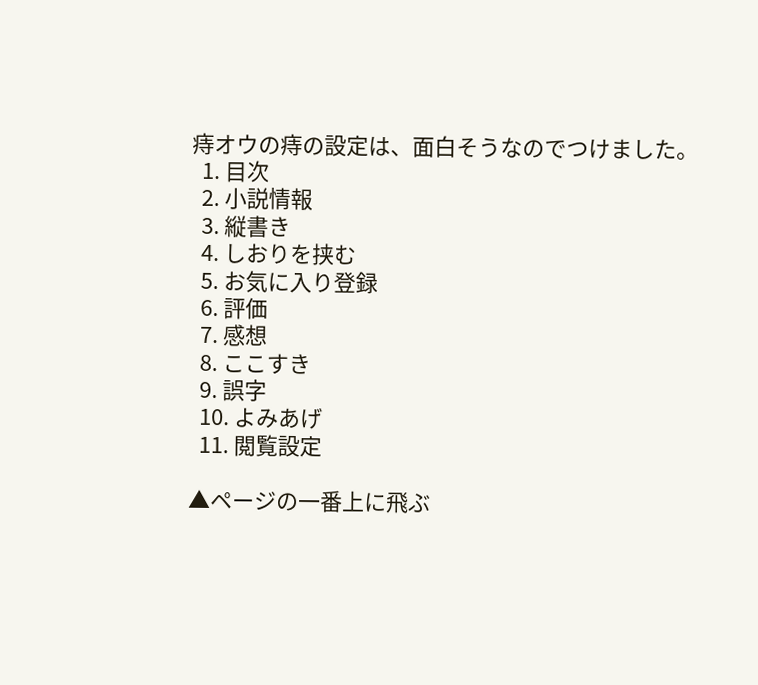痔オウの痔の設定は、面白そうなのでつけました。
  1. 目次
  2. 小説情報
  3. 縦書き
  4. しおりを挟む
  5. お気に入り登録
  6. 評価
  7. 感想
  8. ここすき
  9. 誤字
  10. よみあげ
  11. 閲覧設定

▲ページの一番上に飛ぶ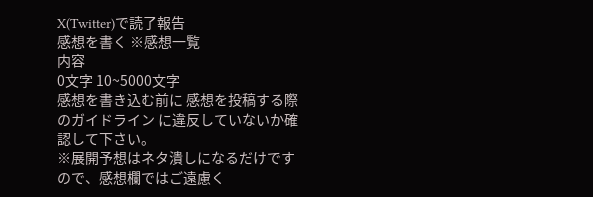X(Twitter)で読了報告
感想を書く ※感想一覧
内容
0文字 10~5000文字
感想を書き込む前に 感想を投稿する際のガイドライン に違反していないか確認して下さい。
※展開予想はネタ潰しになるだけですので、感想欄ではご遠慮く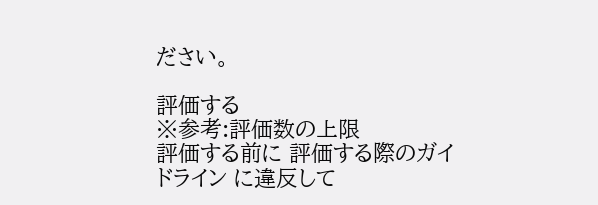ださい。

評価する
※参考:評価数の上限
評価する前に 評価する際のガイドライン に違反して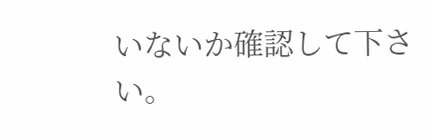いないか確認して下さい。